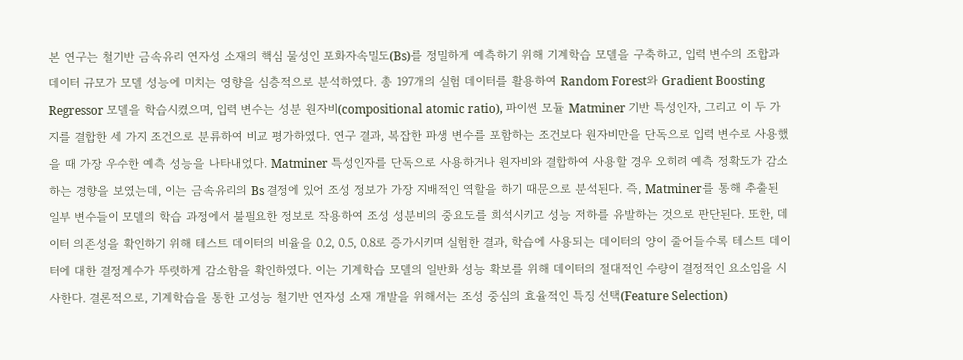본 연구는 철기반 금속유리 연자성 소재의 핵심 물성인 포화자속밀도(Bs)를 정밀하게 예측하기 위해 기계학습 모델을 구축하고, 입력 변수의 조합과 데이터 규모가 모델 성능에 미치는 영향을 심층적으로 분석하였다. 총 197개의 실험 데이터를 활용하여 Random Forest와 Gradient Boosting Regressor 모델을 학습시켰으며, 입력 변수는 성분 원자비(compositional atomic ratio), 파이썬 모듈 Matminer 기반 특성인자, 그리고 이 두 가지를 결합한 세 가지 조건으로 분류하여 비교 평가하였다. 연구 결과, 복잡한 파생 변수를 포함하는 조건보다 원자비만을 단독으로 입력 변수로 사용했을 때 가장 우수한 예측 성능을 나타내었다. Matminer 특성인자를 단독으로 사용하거나 원자비와 결합하여 사용할 경우 오히려 예측 정확도가 감소하는 경향을 보였는데, 이는 금속유리의 Bs 결정에 있어 조성 정보가 가장 지배적인 역할을 하기 때문으로 분석된다. 즉, Matminer를 통해 추출된 일부 변수들이 모델의 학습 과정에서 불필요한 정보로 작용하여 조성 성분비의 중요도를 희석시키고 성능 저하를 유발하는 것으로 판단된다. 또한, 데이터 의존성을 확인하기 위해 테스트 데이터의 비율을 0.2, 0.5, 0.8로 증가시키며 실험한 결과, 학습에 사용되는 데이터의 양이 줄어들수록 테스트 데이터에 대한 결정계수가 뚜렷하게 감소함을 확인하였다. 이는 기계학습 모델의 일반화 성능 확보를 위해 데이터의 절대적인 수량이 결정적인 요소임을 시사한다. 결론적으로, 기계학습을 통한 고성능 철기반 연자성 소재 개발을 위해서는 조성 중심의 효율적인 특징 선택(Feature Selection)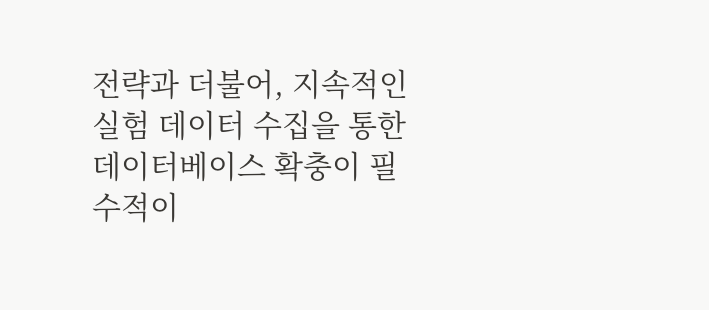전략과 더불어, 지속적인 실험 데이터 수집을 통한 데이터베이스 확충이 필수적이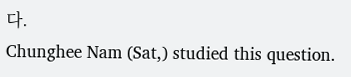다.
Chunghee Nam (Sat,) studied this question.